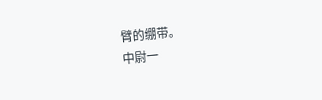臂的绷带。
中尉一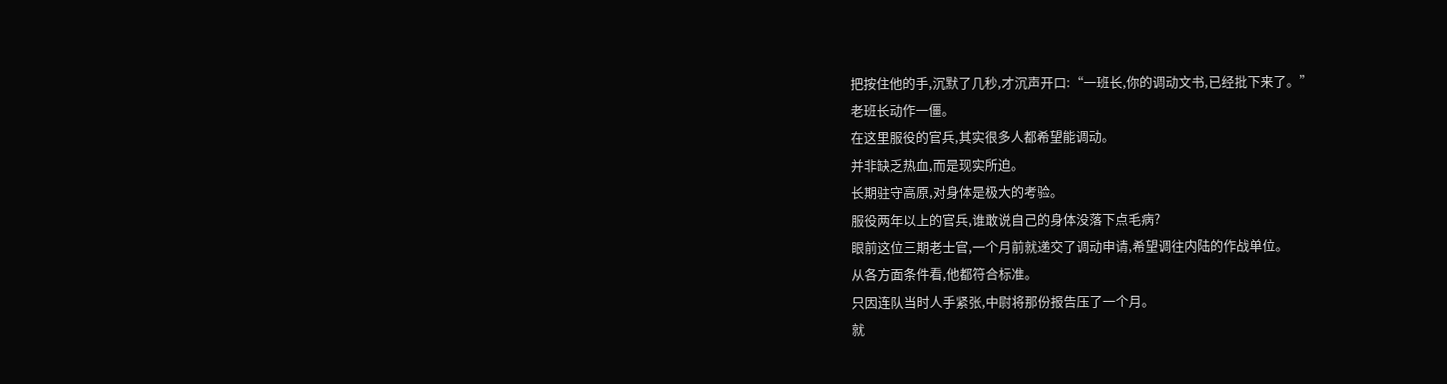把按住他的手,沉默了几秒,才沉声开口:“一班长,你的调动文书,已经批下来了。”
老班长动作一僵。
在这里服役的官兵,其实很多人都希望能调动。
并非缺乏热血,而是现实所迫。
长期驻守高原,对身体是极大的考验。
服役两年以上的官兵,谁敢说自己的身体没落下点毛病?
眼前这位三期老士官,一个月前就递交了调动申请,希望调往内陆的作战单位。
从各方面条件看,他都符合标准。
只因连队当时人手紧张,中尉将那份报告压了一个月。
就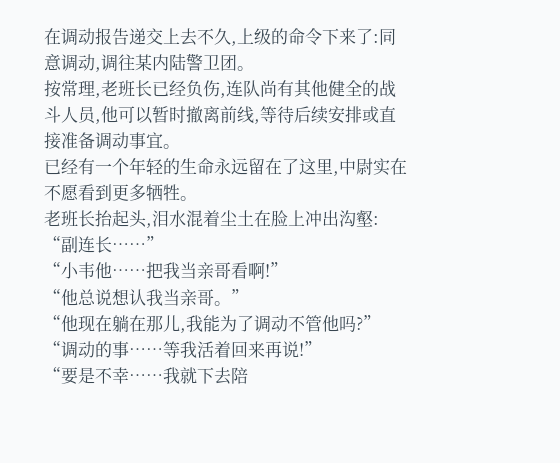在调动报告递交上去不久,上级的命令下来了:同意调动,调往某内陆警卫团。
按常理,老班长已经负伤,连队尚有其他健全的战斗人员,他可以暂时撤离前线,等待后续安排或直接准备调动事宜。
已经有一个年轻的生命永远留在了这里,中尉实在不愿看到更多牺牲。
老班长抬起头,泪水混着尘土在脸上冲出沟壑:
“副连长……”
“小韦他……把我当亲哥看啊!”
“他总说想认我当亲哥。”
“他现在躺在那儿,我能为了调动不管他吗?”
“调动的事……等我活着回来再说!”
“要是不幸……我就下去陪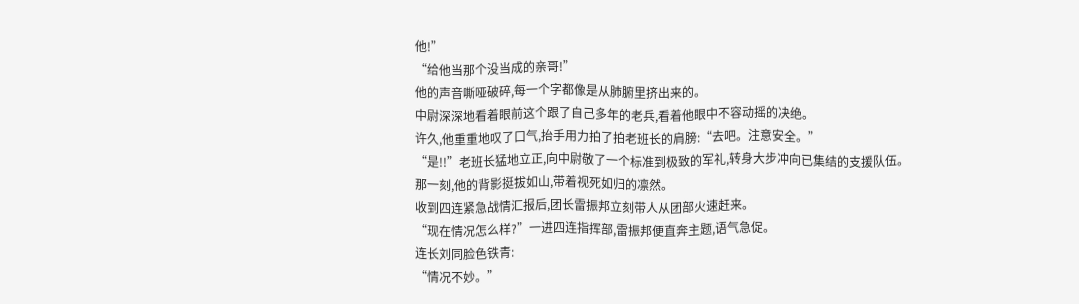他!”
“给他当那个没当成的亲哥!”
他的声音嘶哑破碎,每一个字都像是从肺腑里挤出来的。
中尉深深地看着眼前这个跟了自己多年的老兵,看着他眼中不容动摇的决绝。
许久,他重重地叹了口气,抬手用力拍了拍老班长的肩膀:“去吧。注意安全。”
“是!!”老班长猛地立正,向中尉敬了一个标准到极致的军礼,转身大步冲向已集结的支援队伍。
那一刻,他的背影挺拔如山,带着视死如归的凛然。
收到四连紧急战情汇报后,团长雷振邦立刻带人从团部火速赶来。
“现在情况怎么样?”一进四连指挥部,雷振邦便直奔主题,语气急促。
连长刘同脸色铁青:
“情况不妙。”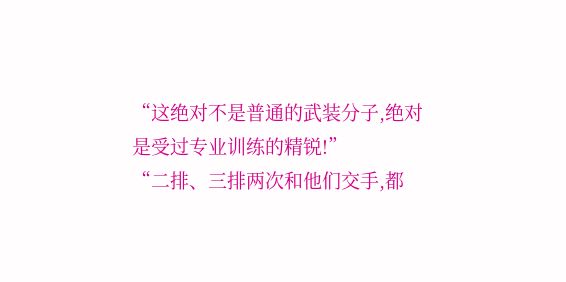“这绝对不是普通的武装分子,绝对是受过专业训练的精锐!”
“二排、三排两次和他们交手,都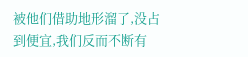被他们借助地形溜了,没占到便宜,我们反而不断有